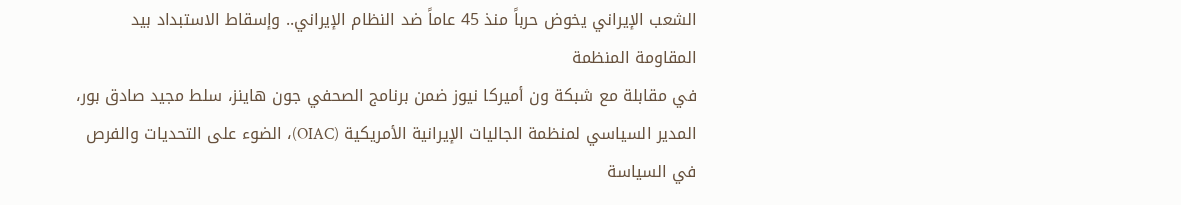الشعب الإيراني يخوض حرباً منذ 45 عاماً ضد النظام الإيراني.. وإسقاط الاستبداد بيد المقاومة المنظمة
في مقابلة مع شبكة ون أميركا نيوز ضمن برنامج الصحفي جون هاينز، سلط مجيد صادق بور، المدير السياسي لمنظمة الجاليات الإيرانية الأمريكية (OIAC)، الضوء على التحديات والفرص في السياسة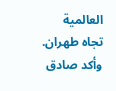العالمية تجاه طهران. وأكد صادق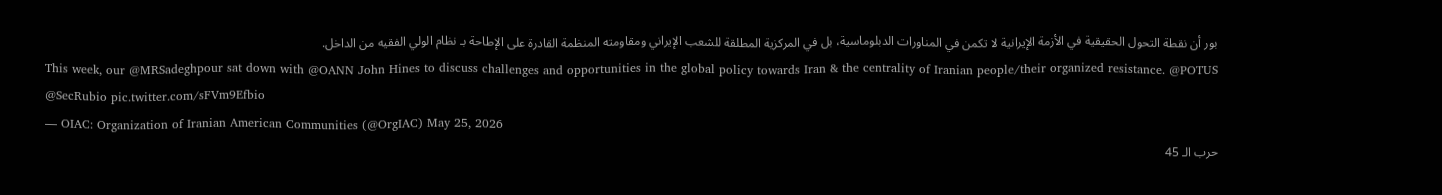بور أن نقطة التحول الحقيقية في الأزمة الإيرانية لا تكمن في المناورات الدبلوماسية، بل في المركزية المطلقة للشعب الإيراني ومقاومته المنظمة القادرة على الإطاحة بـ نظام الولي الفقيه من الداخل.
This week, our @MRSadeghpour sat down with @OANN John Hines to discuss challenges and opportunities in the global policy towards Iran & the centrality of Iranian people/their organized resistance. @POTUS @SecRubio pic.twitter.com/sFVm9Efbio
— OIAC: Organization of Iranian American Communities (@OrgIAC) May 25, 2026
حرب الـ 45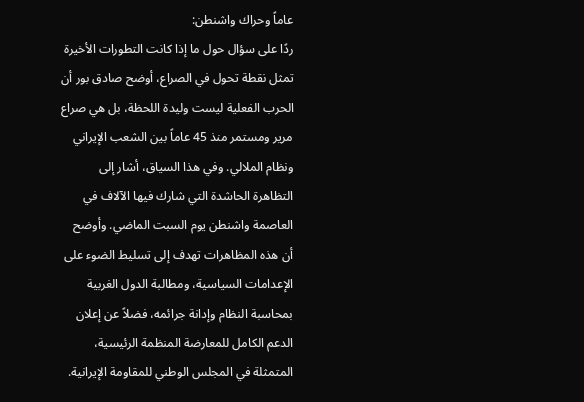عاماً وحراك واشنطن:
ردًا على سؤال حول ما إذا كانت التطورات الأخيرة تمثل نقطة تحول في الصراع، أوضح صادق بور أن الحرب الفعلية ليست وليدة اللحظة، بل هي صراع مرير ومستمر منذ 45 عاماً بين الشعب الإيراني ونظام الملالي. وفي هذا السياق، أشار إلى التظاهرة الحاشدة التي شارك فيها الآلاف في العاصمة واشنطن يوم السبت الماضي. وأوضح أن هذه المظاهرات تهدف إلى تسليط الضوء على الإعدامات السياسية، ومطالبة الدول الغربية بمحاسبة النظام وإدانة جرائمه، فضلاً عن إعلان الدعم الكامل للمعارضة المنظمة الرئيسية، المتمثلة في المجلس الوطني للمقاومة الإيرانية.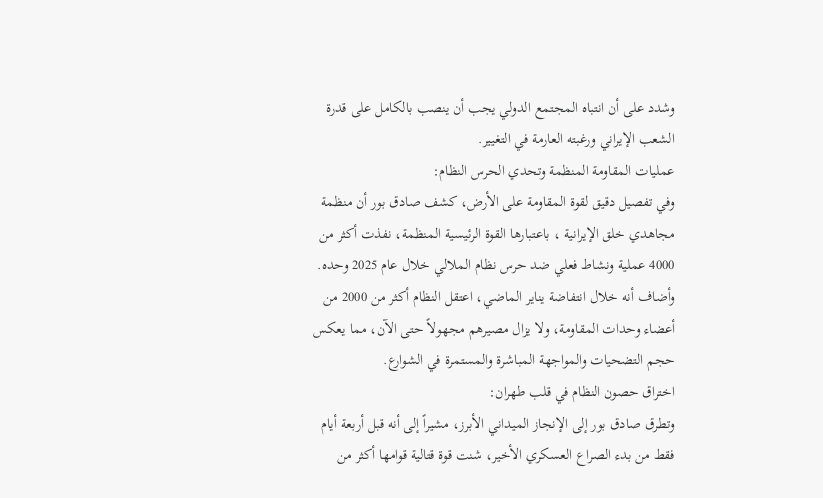وشدد على أن انتباه المجتمع الدولي يجب أن ينصب بالكامل على قدرة الشعب الإيراني ورغبته العارمة في التغيير.
عمليات المقاومة المنظمة وتحدي الحرس النظام:
وفي تفصيل دقيق لقوة المقاومة على الأرض، كشف صادق بور أن منظمة مجاهدي خلق الإيرانية ، باعتبارها القوة الرئيسية المنظمة، نفذت أكثر من 4000 عملية ونشاط فعلي ضد حرس نظام الملالي خلال عام 2025 وحده. وأضاف أنه خلال انتفاضة يناير الماضي، اعتقل النظام أكثر من 2000 من أعضاء وحدات المقاومة، ولا يزال مصيرهم مجهولاً حتى الآن، مما يعكس حجم التضحيات والمواجهة المباشرة والمستمرة في الشوارع.
اختراق حصون النظام في قلب طهران:
وتطرق صادق بور إلى الإنجاز الميداني الأبرز، مشيراً إلى أنه قبل أربعة أيام فقط من بدء الصراع العسكري الأخير، شنت قوة قتالية قوامها أكثر من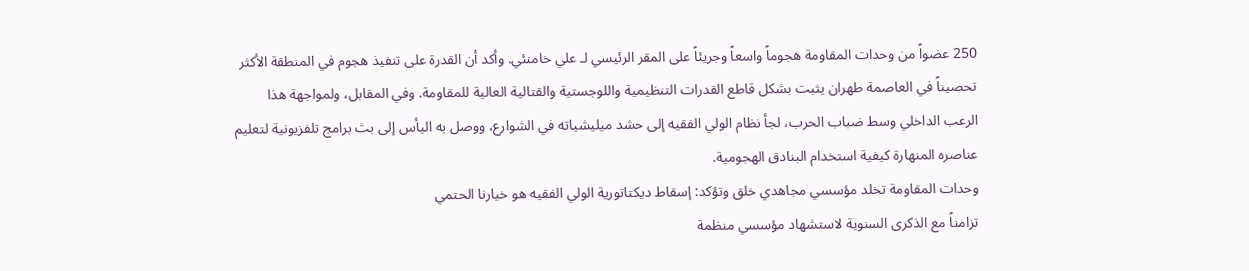250 عضواً من وحدات المقاومة هجوماً واسعاً وجريئاً على المقر الرئيسي لـ علي خامنئي. وأكد أن القدرة على تنفيذ هجوم في المنطقة الأكثر تحصيناً في العاصمة طهران يثبت بشكل قاطع القدرات التنظيمية واللوجستية والقتالية العالية للمقاومة. وفي المقابل، ولمواجهة هذا الرعب الداخلي وسط ضباب الحرب، لجأ نظام الولي الفقيه إلى حشد ميليشياته في الشوارع، ووصل به اليأس إلى بث برامج تلفزيونية لتعليم عناصره المنهارة كيفية استخدام البنادق الهجومية.
وحدات المقاومة تخلد مؤسسي مجاهدي خلق وتؤكد: إسقاط ديكتاتورية الولي الفقيه هو خيارنا الحتمي
تزامناً مع الذكرى السنوية لاستشهاد مؤسسي منظمة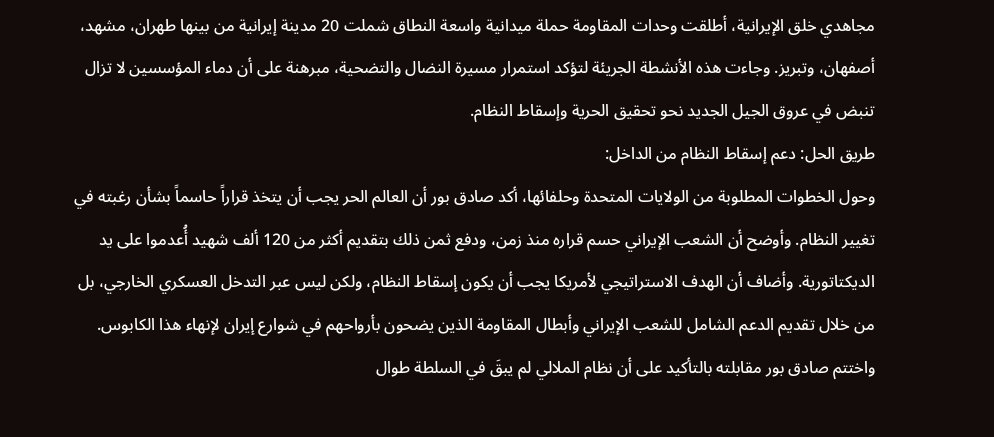مجاهدي خلق الإيرانية، أطلقت وحدات المقاومة حملة ميدانية واسعة النطاق شملت 20 مدينة إيرانية من بينها طهران، مشهد، أصفهان، وتبریز. وجاءت هذه الأنشطة الجريئة لتؤكد استمرار مسيرة النضال والتضحية، مبرهنة على أن دماء المؤسسين لا تزال تنبض في عروق الجيل الجديد نحو تحقيق الحرية وإسقاط النظام.
طريق الحل: دعم إسقاط النظام من الداخل:
وحول الخطوات المطلوبة من الولايات المتحدة وحلفائها، أكد صادق بور أن العالم الحر يجب أن يتخذ قراراً حاسماً بشأن رغبته في تغيير النظام. وأوضح أن الشعب الإيراني حسم قراره منذ زمن، ودفع ثمن ذلك بتقديم أكثر من 120 ألف شهيد أُعدموا على يد الديكتاتورية. وأضاف أن الهدف الاستراتيجي لأمريكا يجب أن يكون إسقاط النظام، ولكن ليس عبر التدخل العسكري الخارجي، بل من خلال تقديم الدعم الشامل للشعب الإيراني وأبطال المقاومة الذين يضحون بأرواحهم في شوارع إيران لإنهاء هذا الكابوس.
واختتم صادق بور مقابلته بالتأكيد على أن نظام الملالي لم يبقَ في السلطة طوال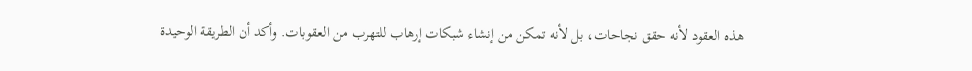هذه العقود لأنه حقق نجاحات، بل لأنه تمكن من إنشاء شبكات إرهاب للتهرب من العقوبات. وأكد أن الطريقة الوحيدة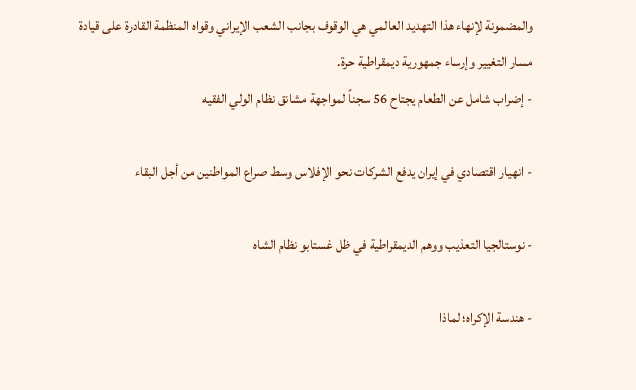والمضمونة لإنهاء هذا التهديد العالمي هي الوقوف بجانب الشعب الإيراني وقواه المنظمة القادرة على قيادة مسار التغيير وإرساء جمهورية ديمقراطية حرة.
- إضراب شامل عن الطعام يجتاح 56 سجناً لمواجهة مشانق نظام الولي الفقيه

- انهيار اقتصادي في إيران يدفع الشركات نحو الإفلاس وسط صراع المواطنين من أجل البقاء

- نوستالجيا التعذيب ووهم الديمقراطية في ظل غستابو نظام الشاه

- هندسة الإكراه؛ لماذا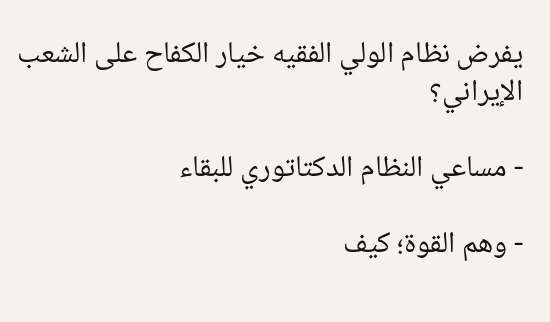يفرض نظام الولي الفقیه خيار الكفاح على الشعب الإيراني؟

- مساعي النظام الدكتاتوري للبقاء

- وهم القوة؛ كيف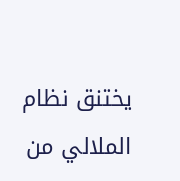يختنق نظام الملالي من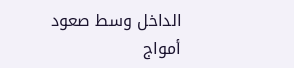الداخل وسط صعود أمواج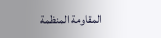المقاومة المنظمة